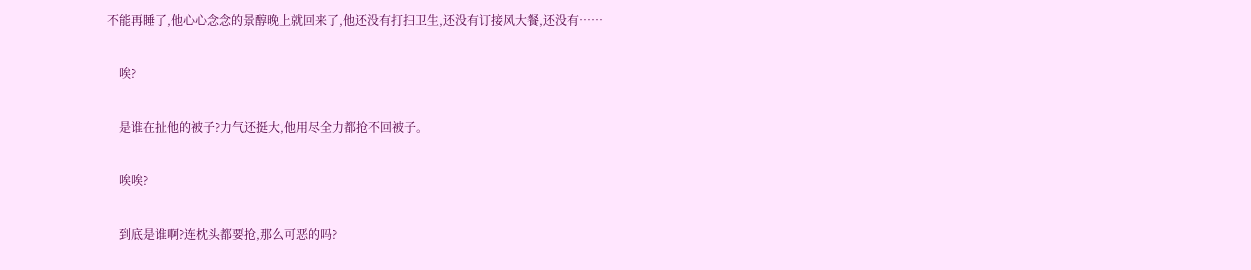不能再睡了,他心心念念的景醇晚上就回来了,他还没有打扫卫生,还没有订接风大餐,还没有……

    唉?

    是谁在扯他的被子?力气还挺大,他用尽全力都抢不回被子。

    唉唉?

    到底是谁啊?连枕头都要抢,那么可恶的吗?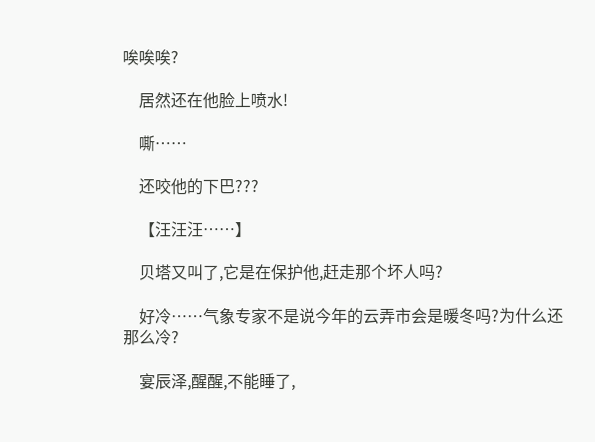唉唉唉?

    居然还在他脸上喷水!

    嘶……

    还咬他的下巴???

    【汪汪汪……】

    贝塔又叫了,它是在保护他,赶走那个坏人吗?

    好冷……气象专家不是说今年的云弄市会是暖冬吗?为什么还那么冷?

    宴辰泽,醒醒,不能睡了,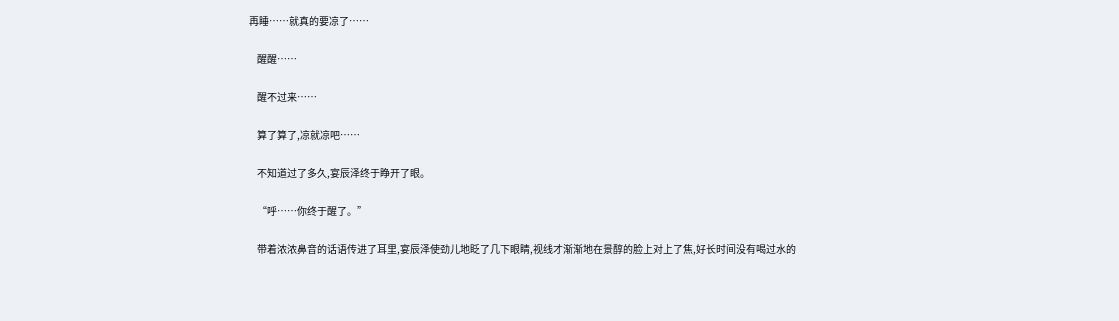再睡……就真的要凉了……

    醒醒……

    醒不过来……

    算了算了,凉就凉吧……

    不知道过了多久,宴辰泽终于睁开了眼。

    “呼……你终于醒了。”

    带着浓浓鼻音的话语传进了耳里,宴辰泽使劲儿地眨了几下眼睛,视线才渐渐地在景醇的脸上对上了焦,好长时间没有喝过水的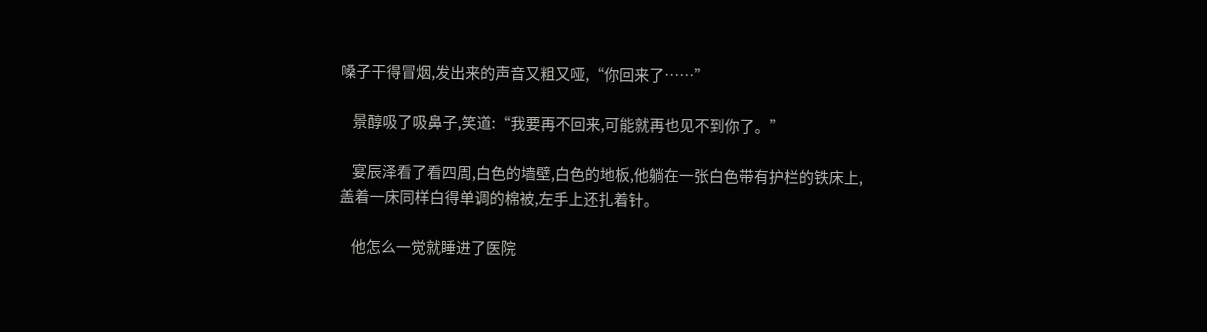嗓子干得冒烟,发出来的声音又粗又哑,“你回来了……”

    景醇吸了吸鼻子,笑道:“我要再不回来,可能就再也见不到你了。”

    宴辰泽看了看四周,白色的墙壁,白色的地板,他躺在一张白色带有护栏的铁床上,盖着一床同样白得单调的棉被,左手上还扎着针。

    他怎么一觉就睡进了医院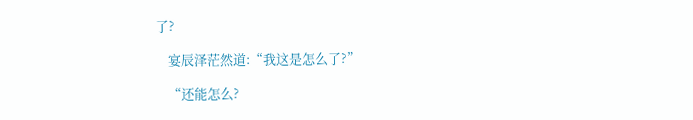了?

    宴辰泽茫然道:“我这是怎么了?”

    “还能怎么?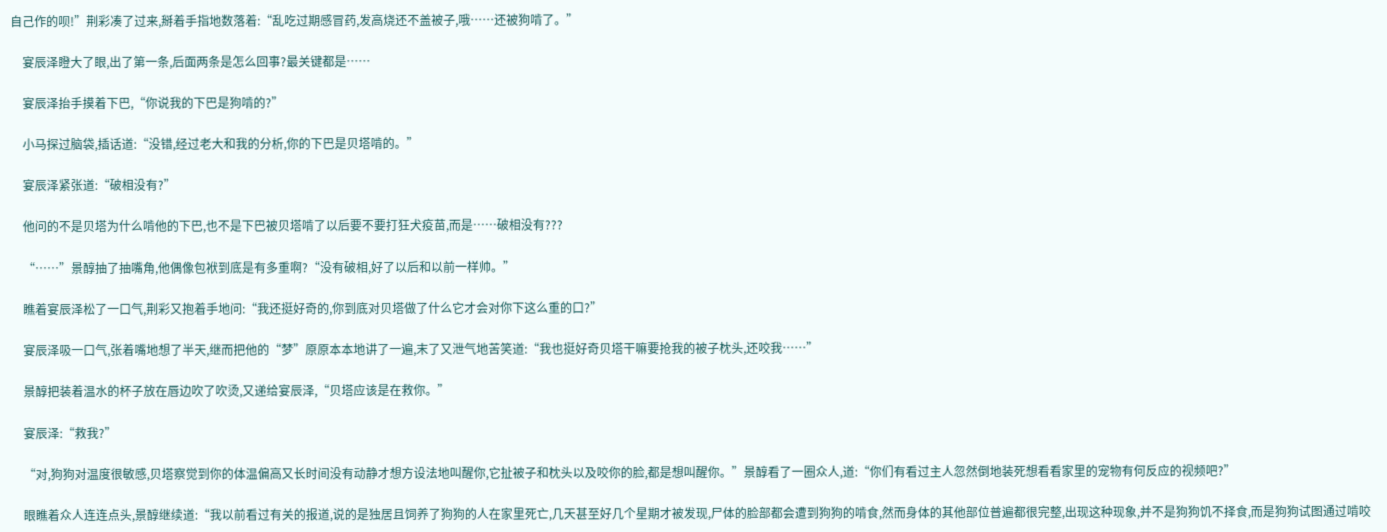自己作的呗!”荆彩凑了过来,掰着手指地数落着:“乱吃过期感冒药,发高烧还不盖被子,哦……还被狗啃了。”

    宴辰泽瞪大了眼,出了第一条,后面两条是怎么回事?最关键都是……

    宴辰泽抬手摸着下巴,“你说我的下巴是狗啃的?”

    小马探过脑袋,插话道:“没错,经过老大和我的分析,你的下巴是贝塔啃的。”

    宴辰泽紧张道:“破相没有?”

    他问的不是贝塔为什么啃他的下巴,也不是下巴被贝塔啃了以后要不要打狂犬疫苗,而是……破相没有???

    “……”景醇抽了抽嘴角,他偶像包袱到底是有多重啊?“没有破相,好了以后和以前一样帅。”

    瞧着宴辰泽松了一口气,荆彩又抱着手地问:“我还挺好奇的,你到底对贝塔做了什么它才会对你下这么重的口?”

    宴辰泽吸一口气,张着嘴地想了半天,继而把他的“梦”原原本本地讲了一遍,末了又泄气地苦笑道:“我也挺好奇贝塔干嘛要抢我的被子枕头,还咬我……”

    景醇把装着温水的杯子放在唇边吹了吹烫,又递给宴辰泽,“贝塔应该是在救你。”

    宴辰泽:“救我?”

    “对,狗狗对温度很敏感,贝塔察觉到你的体温偏高又长时间没有动静才想方设法地叫醒你,它扯被子和枕头以及咬你的脸,都是想叫醒你。”景醇看了一圈众人,道:“你们有看过主人忽然倒地装死想看看家里的宠物有何反应的视频吧?”

    眼瞧着众人连连点头,景醇继续道:“我以前看过有关的报道,说的是独居且饲养了狗狗的人在家里死亡,几天甚至好几个星期才被发现,尸体的脸部都会遭到狗狗的啃食,然而身体的其他部位普遍都很完整,出现这种现象,并不是狗狗饥不择食,而是狗狗试图通过啃咬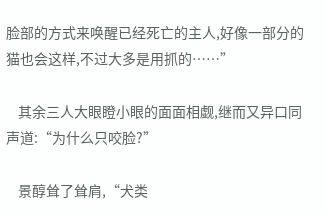脸部的方式来唤醒已经死亡的主人,好像一部分的猫也会这样,不过大多是用抓的……”

    其余三人大眼瞪小眼的面面相觑,继而又异口同声道:“为什么只咬脸?”

    景醇耸了耸肩,“犬类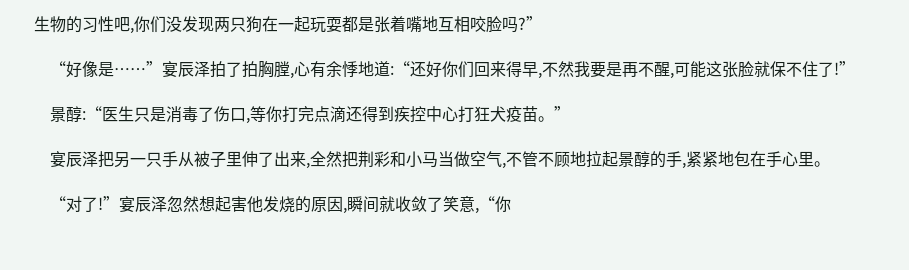生物的习性吧,你们没发现两只狗在一起玩耍都是张着嘴地互相咬脸吗?”

    “好像是……”宴辰泽拍了拍胸膛,心有余悸地道:“还好你们回来得早,不然我要是再不醒,可能这张脸就保不住了!”

    景醇:“医生只是消毒了伤口,等你打完点滴还得到疾控中心打狂犬疫苗。”

    宴辰泽把另一只手从被子里伸了出来,全然把荆彩和小马当做空气,不管不顾地拉起景醇的手,紧紧地包在手心里。

    “对了!”宴辰泽忽然想起害他发烧的原因,瞬间就收敛了笑意,“你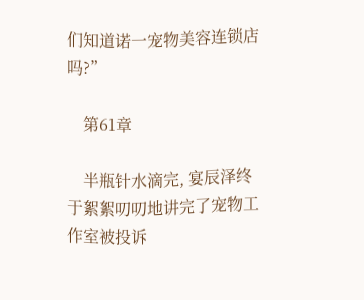们知道诺一宠物美容连锁店吗?”

    第61章

    半瓶针水滴完, 宴辰泽终于絮絮叨叨地讲完了宠物工作室被投诉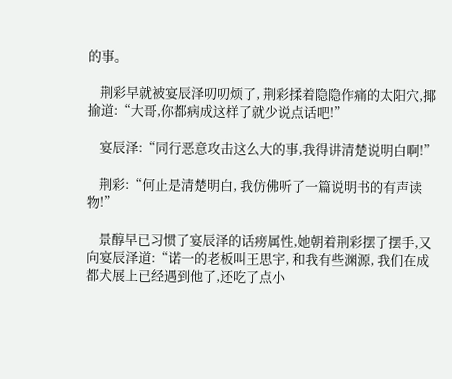的事。

    荆彩早就被宴辰泽叨叨烦了, 荆彩揉着隐隐作痛的太阳穴,揶揄道:“大哥,你都病成这样了就少说点话吧!”

    宴辰泽:“同行恶意攻击这么大的事,我得讲清楚说明白啊!”

    荆彩:“何止是清楚明白, 我仿佛听了一篇说明书的有声读物!”

    景醇早已习惯了宴辰泽的话痨属性,她朝着荆彩摆了摆手,又向宴辰泽道:“诺一的老板叫王思宇, 和我有些渊源, 我们在成都犬展上已经遇到他了,还吃了点小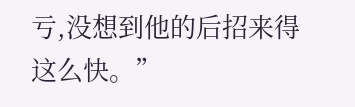亏,没想到他的后招来得这么快。”